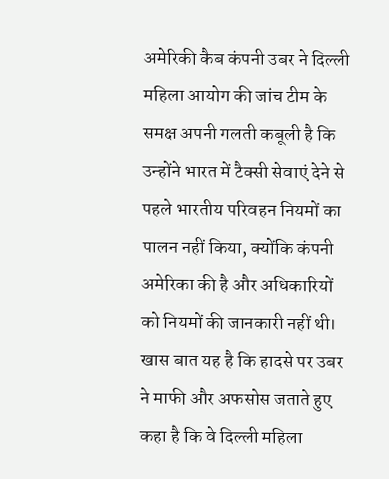अमेरिकी कैब कंपनी उबर ने दिल्ली महिला आयोग की जांच टीम के समक्ष अपनी गलती कबूली है कि उन्होंने भारत में टैक्सी सेवाएं देने से पहले भारतीय परिवहन नियमों का पालन नहीं किया, क्योंकि कंपनी अमेरिका की है और अधिकारियों को नियमों की जानकारी नहीं थी।
खास बात यह है कि हादसे पर उबर ने माफी और अफसोस जताते हुए कहा है कि वे दिल्ली महिला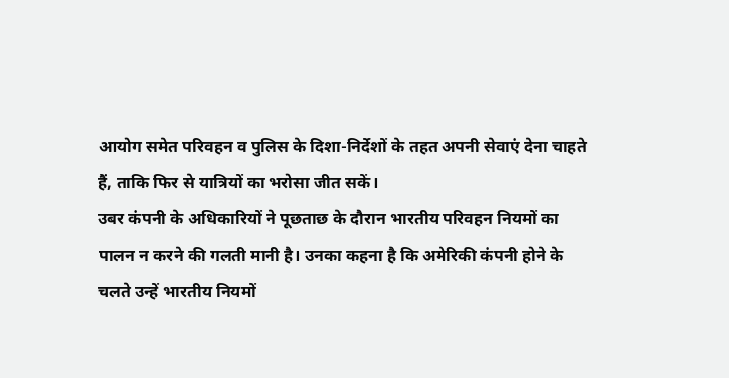आयोग समेत परिवहन व पुलिस के दिशा-निर्देशों के तहत अपनी सेवाएं देना चाहते हैं, ताकि फिर से यात्रियों का भरोसा जीत सकें।
उबर कंपनी के अधिकारियों ने पूछताछ के दौरान भारतीय परिवहन नियमों का पालन न करने की गलती मानी है। उनका कहना है कि अमेरिकी कंपनी होने के चलते उन्हें भारतीय नियमों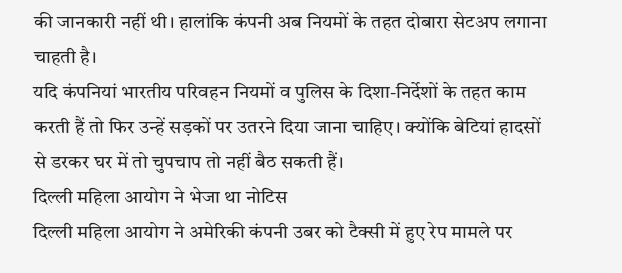की जानकारी नहीं थी। हालांकि कंपनी अब नियमों के तहत दोबारा सेटअप लगाना चाहती है।
यदि कंपनियां भारतीय परिवहन नियमों व पुलिस के दिशा-निर्देशों के तहत काम करती हैं तो फिर उन्हें सड़कों पर उतरने दिया जाना चाहिए। क्योंकि बेटियां हादसों से डरकर घर में तो चुपचाप तो नहीं बैठ सकती हैं।
दिल्ली महिला आयोग ने भेजा था नोटिस
दिल्ली महिला आयोग ने अमेरिकी कंपनी उबर को टैक्सी में हुए रेप मामले पर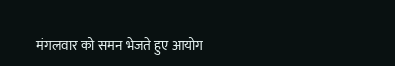मंगलवार को समन भेजते हुए आयोग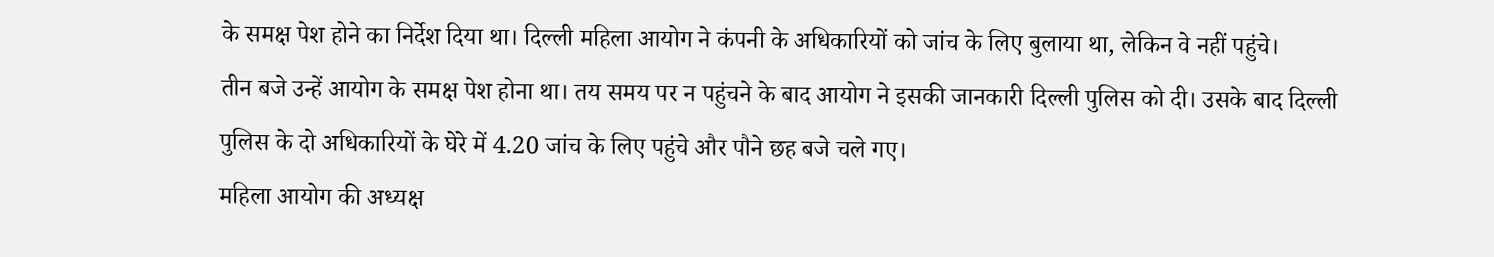के समक्ष पेश होने का निर्देश दिया था। दिल्ली महिला आयोग ने कंपनी के अधिकारियों को जांच के लिए बुलाया था, लेकिन वे नहीं पहुंचे।
तीन बजे उन्हें आयोग के समक्ष पेश होना था। तय समय पर न पहुंचने के बाद आयोग ने इसकी जानकारी दिल्ली पुलिस को दी। उसके बाद दिल्ली पुलिस के दो अधिकारियों के घेरे में 4.20 जांच के लिए पहुंचे और पौने छह बजे चले गए।
महिला आयोग की अध्यक्ष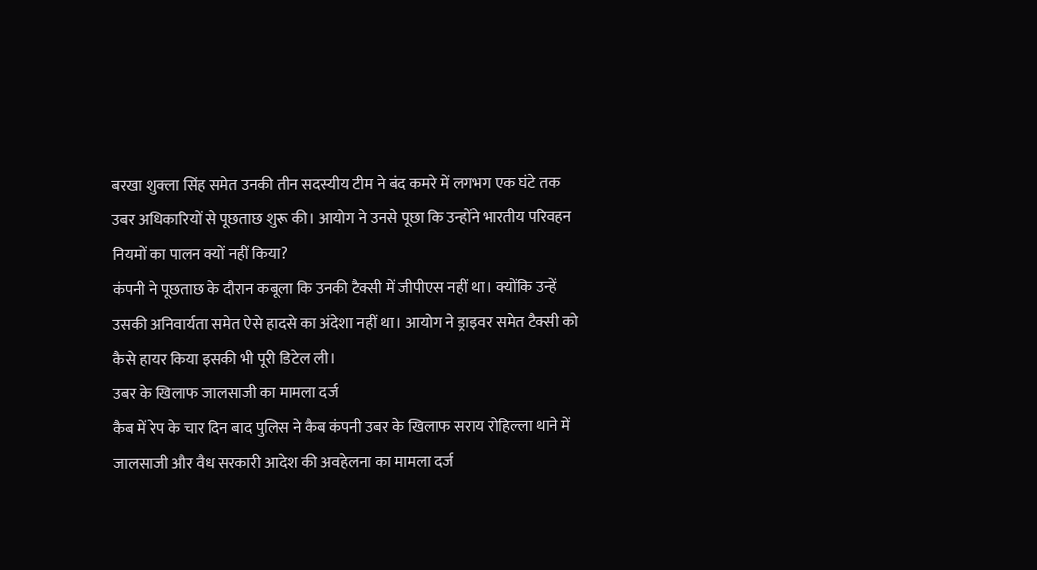बरखा शुक्ला सिंह समेत उनकी तीन सदस्यीय टीम ने बंद कमरे में लगभग एक घंटे तक उबर अधिकारियों से पूछताछ शुरू की। आयोग ने उनसे पूछा कि उन्होंने भारतीय परिवहन नियमों का पालन क्यों नहीं किया?
कंपनी ने पूछताछ के दौरान कबूला कि उनकी टैक्सी में जीपीएस नहीं था। क्योंकि उन्हें उसकी अनिवार्यता समेत ऐसे हादसे का अंदेशा नहीं था। आयोग ने ड्राइवर समेत टैक्सी को कैसे हायर किया इसकी भी पूरी डिटेल ली।
उबर के खिलाफ जालसाजी का मामला दर्ज
कैब में रेप के चार दिन बाद पुलिस ने कैब कंपनी उबर के खिलाफ सराय रोहिल्ला थाने में जालसाजी और वैध सरकारी आदेश की अवहेलना का मामला दर्ज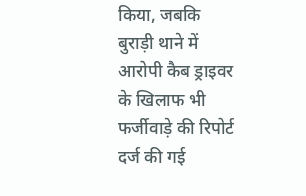किया, जबकि बुराड़ी थाने में आरोपी कैब ड्राइवर के खिलाफ भी फर्जीवाड़े की रिपोर्ट दर्ज की गई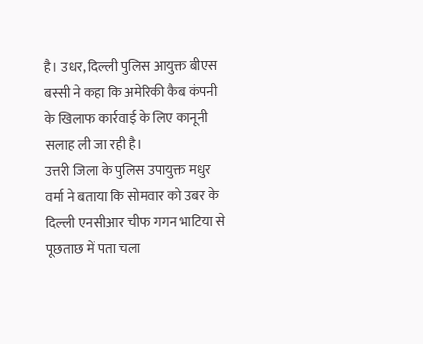है। उधर, दिल्ली पुलिस आयुक्त बीएस बस्सी ने कहा कि अमेरिकी कैब कंपनी के खिलाफ कार्रवाई के लिए कानूनी सलाह ली जा रही है।
उत्तरी जिला के पुलिस उपायुक्त मधुर वर्मा ने बताया कि सोमवार को उबर के दिल्ली एनसीआर चीफ गगन भाटिया से पूछताछ में पता चला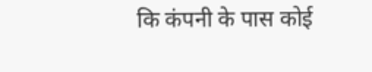कि कंपनी के पास कोई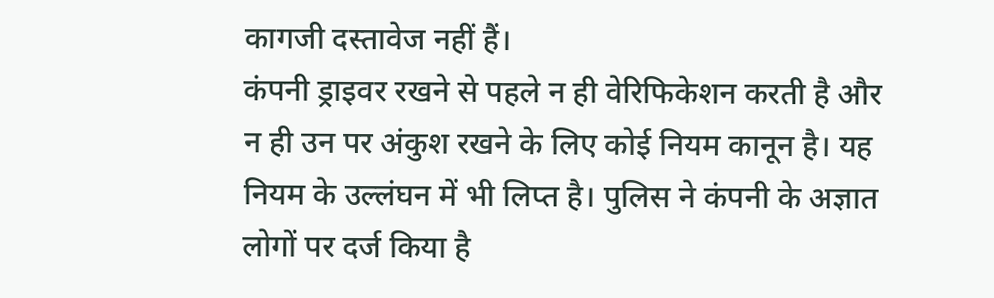कागजी दस्तावेज नहीं हैं।
कंपनी ड्राइवर रखने से पहले न ही वेरिफिकेशन करती है और न ही उन पर अंकुश रखने के लिए कोई नियम कानून है। यह नियम के उल्लंघन में भी लिप्त है। पुलिस ने कंपनी के अज्ञात लोगों पर दर्ज किया है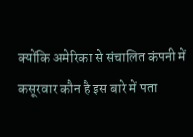क्योंकि अमेरिका से संचालित कंपनी में कसूरवार कौन है इस बारे में पता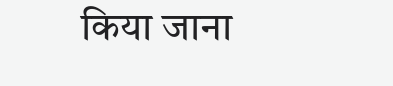किया जाना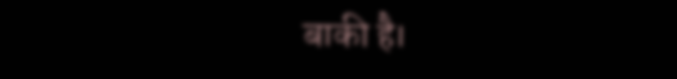बाकी है।